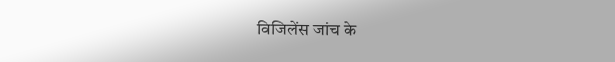विजिलेंस जांच के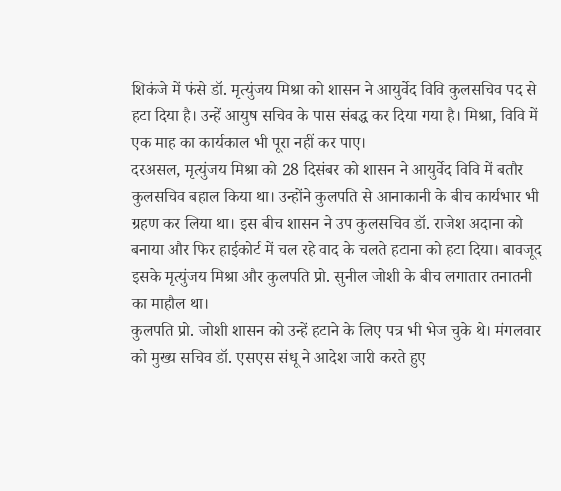शिकंजे में फंसे डॉ. मृत्युंजय मिश्रा को शासन ने आयुर्वेद विवि कुलसचिव पद से हटा दिया है। उन्हें आयुष सचिव के पास संबद्ध कर दिया गया है। मिश्रा, विवि में एक माह का कार्यकाल भी पूरा नहीं कर पाए।
दरअसल, मृत्युंजय मिश्रा को 28 दिसंबर को शासन ने आयुर्वेद विवि में बतौर कुलसचिव बहाल किया था। उन्होंने कुलपति से आनाकानी के बीच कार्यभार भी ग्रहण कर लिया था। इस बीच शासन ने उप कुलसचिव डॉ. राजेश अदाना को बनाया और फिर हाईकोर्ट में चल रहे वाद के चलते हटाना को हटा दिया। बावजूद इसके मृत्युंजय मिश्रा और कुलपति प्रो. सुनील जोशी के बीच लगातार तनातनी का माहौल था।
कुलपति प्रो. जोशी शासन को उन्हें हटाने के लिए पत्र भी भेज चुके थे। मंगलवार को मुख्य सचिव डॉ. एसएस संधू ने आदेश जारी करते हुए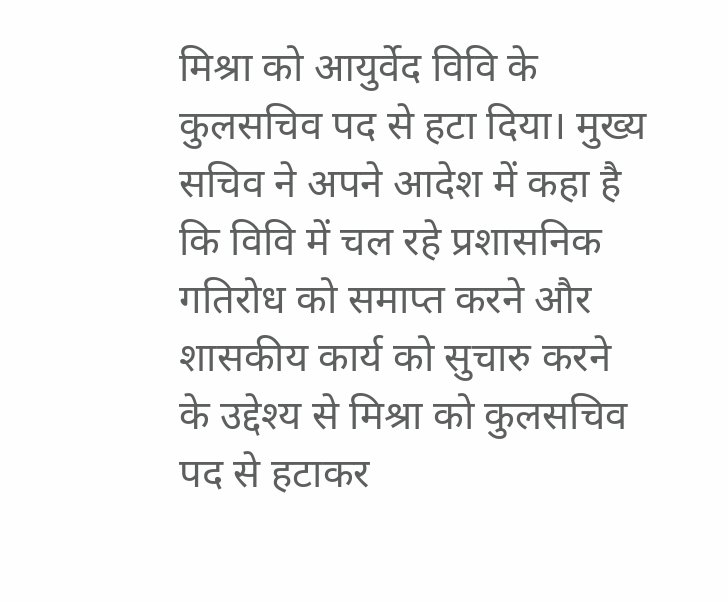मिश्रा को आयुर्वेद विवि के कुलसचिव पद से हटा दिया। मुख्य सचिव ने अपने आदेश में कहा है कि विवि में चल रहे प्रशासनिक गतिरोध को समाप्त करने और शासकीय कार्य को सुचारु करने के उद्देश्य से मिश्रा को कुलसचिव पद से हटाकर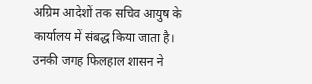अग्रिम आदेशों तक सचिव आयुष के कार्यालय में संबद्ध किया जाता है।
उनकी जगह फिलहाल शासन ने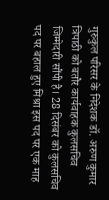गुरुकुल परिसर के निदेशक डॉ. अरुण कुमार त्रिपाठी को बतौर कार्यवाहक कुलसचिव जिम्मेदारी सौंपी है। 28 दिसंबर को कुलसचिव पद पर बहाल हुए मिश्रा इस पद पर एक माह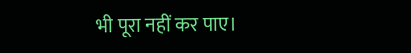भी पूरा नहीं कर पाए।